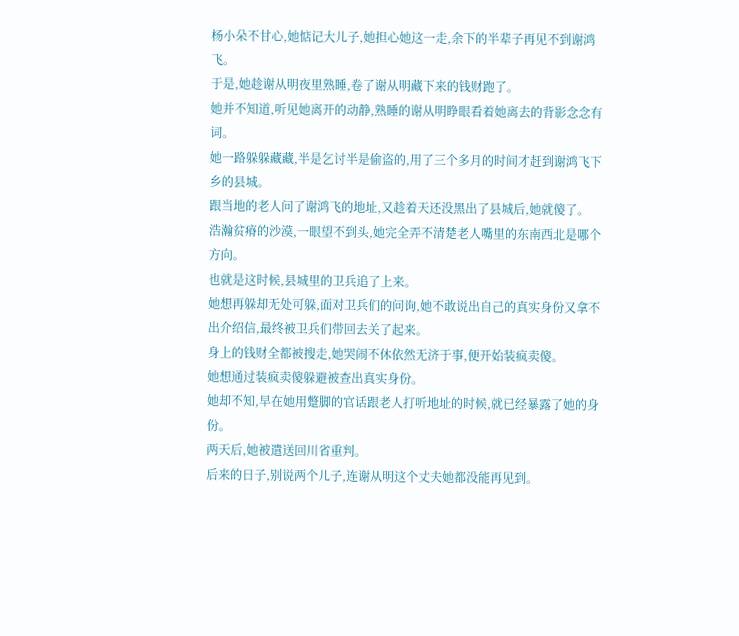杨小朵不甘心,她惦记大儿子,她担心她这一走,余下的半辈子再见不到谢鸿飞。
于是,她趁谢从明夜里熟睡,卷了谢从明藏下来的钱财跑了。
她并不知道,听见她离开的动静,熟睡的谢从明睁眼看着她离去的背影念念有词。
她一路躲躲藏藏,半是乞讨半是偷盗的,用了三个多月的时间才赶到谢鸿飞下乡的县城。
跟当地的老人问了谢鸿飞的地址,又趁着天还没黑出了县城后,她就傻了。
浩瀚贫瘠的沙漠,一眼望不到头,她完全弄不清楚老人嘴里的东南西北是哪个方向。
也就是这时候,县城里的卫兵追了上来。
她想再躲却无处可躲,面对卫兵们的问询,她不敢说出自己的真实身份又拿不出介绍信,最终被卫兵们带回去关了起来。
身上的钱财全都被搜走,她哭闹不休依然无济于事,便开始装疯卖傻。
她想通过装疯卖傻躲避被查出真实身份。
她却不知,早在她用蹩脚的官话跟老人打听地址的时候,就已经暴露了她的身份。
两天后,她被遣送回川省重判。
后来的日子,别说两个儿子,连谢从明这个丈夫她都没能再见到。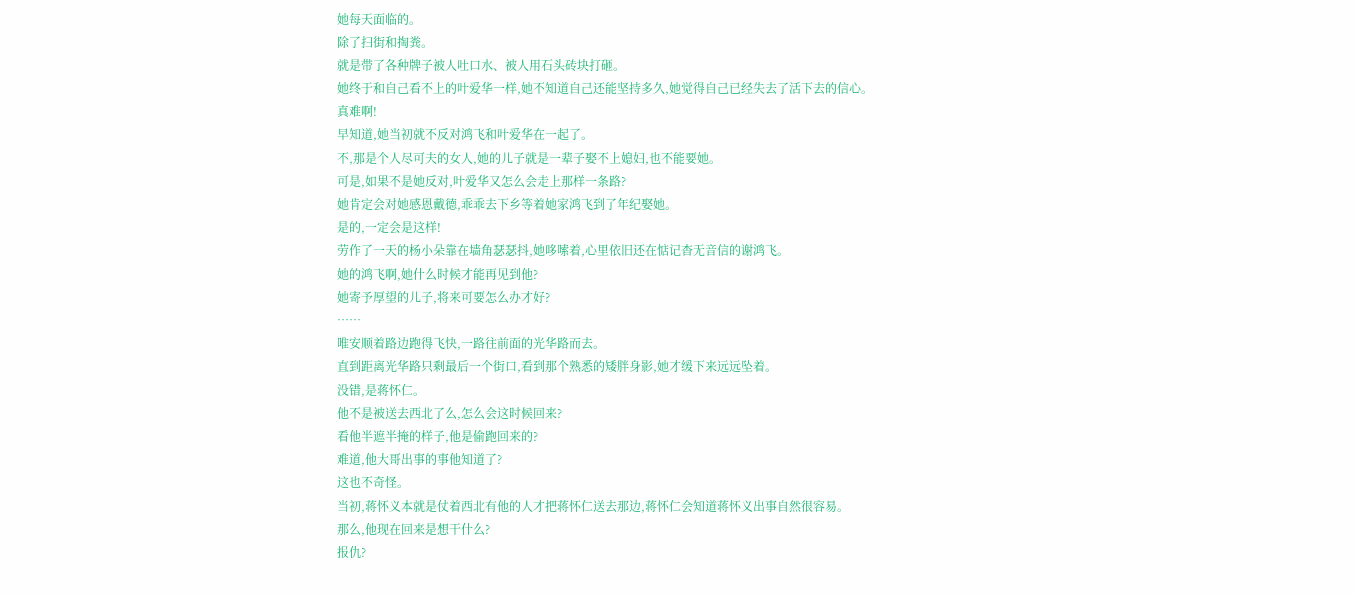她每天面临的。
除了扫街和掏粪。
就是带了各种牌子被人吐口水、被人用石头砖块打砸。
她终于和自己看不上的叶爱华一样,她不知道自己还能坚持多久,她觉得自己已经失去了活下去的信心。
真难啊!
早知道,她当初就不反对鸿飞和叶爱华在一起了。
不,那是个人尽可夫的女人,她的儿子就是一辈子娶不上媳妇,也不能要她。
可是,如果不是她反对,叶爱华又怎么会走上那样一条路?
她肯定会对她感恩戴德,乖乖去下乡等着她家鸿飞到了年纪娶她。
是的,一定会是这样!
劳作了一天的杨小朵靠在墙角瑟瑟抖,她哆嗦着,心里依旧还在惦记杳无音信的谢鸿飞。
她的鸿飞啊,她什么时候才能再见到他?
她寄予厚望的儿子,将来可要怎么办才好?
……
唯安顺着路边跑得飞快,一路往前面的光华路而去。
直到距离光华路只剩最后一个街口,看到那个熟悉的矮胖身影,她才缓下来远远坠着。
没错,是蒋怀仁。
他不是被送去西北了么,怎么会这时候回来?
看他半遮半掩的样子,他是偷跑回来的?
难道,他大哥出事的事他知道了?
这也不奇怪。
当初,蒋怀义本就是仗着西北有他的人才把蒋怀仁送去那边,蒋怀仁会知道蒋怀义出事自然很容易。
那么,他现在回来是想干什么?
报仇?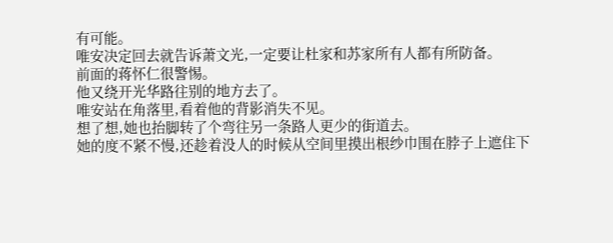有可能。
唯安决定回去就告诉萧文光,一定要让杜家和苏家所有人都有所防备。
前面的蒋怀仁很警惕。
他又绕开光华路往别的地方去了。
唯安站在角落里,看着他的背影消失不见。
想了想,她也抬脚转了个弯往另一条路人更少的街道去。
她的度不紧不慢,还趁着没人的时候从空间里摸出根纱巾围在脖子上遮住下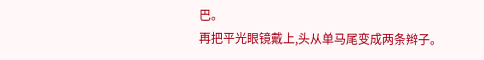巴。
再把平光眼镜戴上,头从单马尾变成两条辫子。